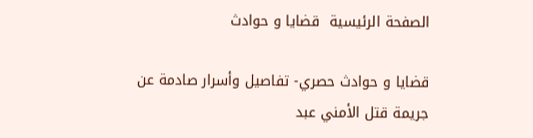الصفحة الرئيسية  قضايا و حوادث

قضايا و حوادث حصري- تفاصيل وأسرار صادمة عن جريمة قتل الأمني عبد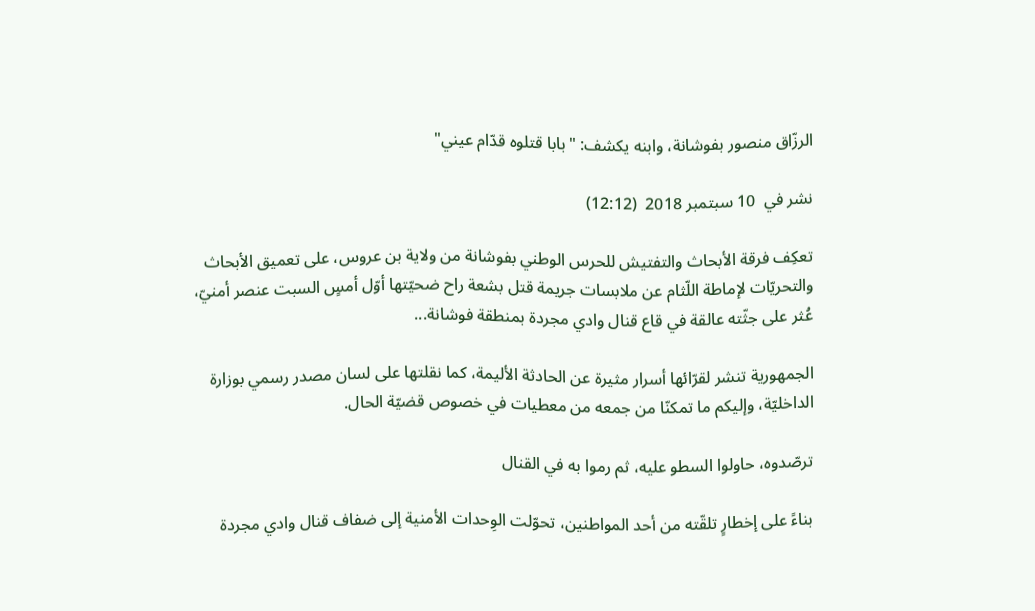الرزّاق منصور بفوشانة، وابنه يكشف: "بابا قتلوه قدّام عيني"

نشر في  10 سبتمبر 2018  (12:12)

تعكِف فرقة الأبحاث والتفتيش للحرس الوطني بفوشانة من ولاية بن عروس، على تعميق الأبحاث والتحريّات لإماطة اللّثام عن ملابسات جريمة قتل بشعة راح ضحيّتها أوّل أمسٍ السبت عنصر أمنيّ، عُثر على جثّته عالقة في قاع قنال وادي مجردة بمنطقة فوشانة...

الجمهورية تنشر لقرّائها أسرار مثيرة عن الحادثة الأليمة، كما نقلتها على لسان مصدر رسمي بوزارة الداخليّة، وإليكم ما تمكنّا من جمعه من معطيات في خصوص قضيّة الحال.

ترصّدوه، حاولوا السطو عليه، ثم رموا به في القنال

بناءً على إخطارٍ تلقّته من أحد المواطنين، تحوّلت الوِحدات الأمنية إلى ضفاف قنال وادي مجردة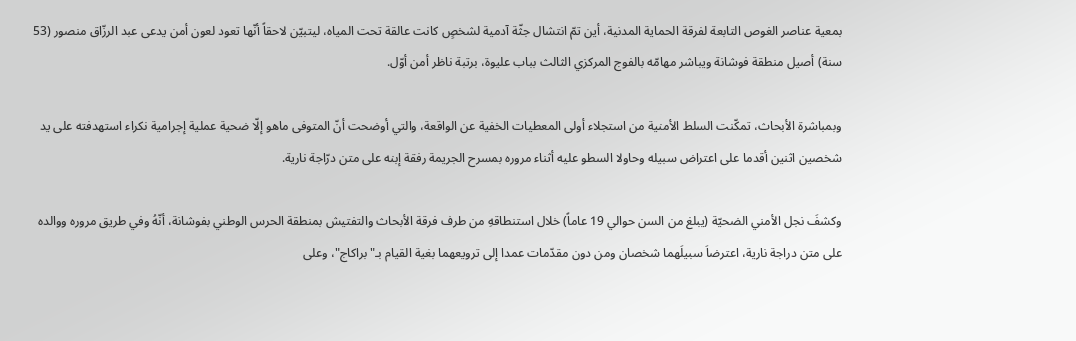بمعية عناصر الغوص التابعة لفرقة الحماية المدنية، أين تمّ انتشال جثّة آدمية لشخصٍ كانت عالقة تحت المياه، ليتبيّن لاحقاً أنّها تعود لعون أمن يدعى عبد الرزّاق منصور (53 سنة) أصيل منطقة فوشانة ويباشر مهامّه بالفوج المركزي الثالث بباب عليوة، برتبة ناظر أمن أوّل.

وبمباشرة الأبحاث، تمكّنت السلط الأمنية من استجلاء أولى المعطيات الخفية عن الواقعة، والتي أوضحت أنّ المتوفى ماهو إلّا ضحية عملية إجرامية نكراء استهدفته على يد شخصين اثنين أقدما على اعتراض سبيله وحاولا السطو عليه أثناء مروره بمسرح الجريمة رفقة إبنه على متن درّاجة نارية.

وكشفَ نجل الأمني الضحيّة (يبلغ من السن حوالي 19 عاماً) خلال استنطاقهِ من طرف فرقة الأبحاث والتفتيش بمنطقة الحرس الوطني بفوشانة، أنّهُ وفي طريق مروره ووالده على متن دراجة نارية، اعترضاَ سبيلَهما شخصان ومن دون مقدّمات عمدا إلى ترويعهما بغية القيام بـ"براكاج"، وعلى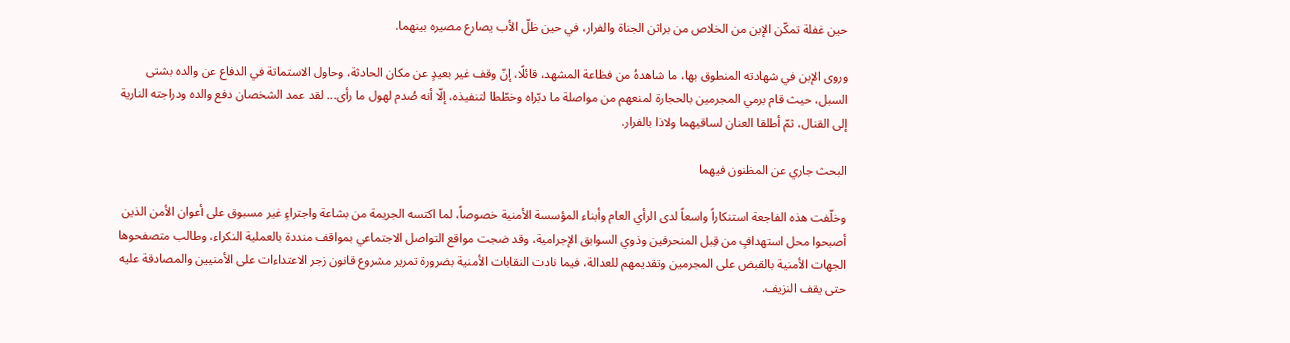حين غفلة تمكّن الإبن من الخلاص من براثن الجناة والفرار، في حين ظلّ الأب يصارع مصيره بينهما.

وروى الإبن في شهادته المنطوق بها، ما شاهدهُ من فظاعة المشهد، قائلًا، إنّ وقف غير بعيدٍ عن مكان الحادثة، وحاول الاستماتة في الدفاع عن والده بشتى السبل، حيث قام برمي المجرمين بالحجارة لمنعهم من مواصلة ما دبّراه وخطّطا لتنفيذه، إلّا أنه صُدم لهول ما رأى... لقد عمد الشخصان دفع والده ودراجته النارية إلى القنال، ثمّ أطلقا العنان لساقيهما ولاذا بالفرار.

البحث جاري عن المظنون فيهما

وخلّفت هذه الفاجعة استنكاراً واسعاً لدى الرأي العام وأبناء المؤسسة الأمنية خصوصاً، لما اكتسه الجريمة من بشاعة واجتراءٍ غير مسبوق على أعوان الأمن الذين أصبحوا محل استهدافٍ من قِبل المنحرفين وذوي السوابق الإجرامية، وقد ضجت مواقع التواصل الاجتماعي بمواقف منددة بالعملية النكراء، وطالب متصفحوها الجهات الأمنية بالقبض على المجرمين وتقديمهم للعدالة، فيما نادت النقابات الأمنية بضرورة تمرير مشروع قانون زجر الاعتداءات على الأمنيين والمصادقة عليه حتى يقف النزيف.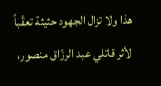هذا ولا تزال الجهود حثيثة تعقّباً لأثر قاتلي عبد الرزّاق منصور،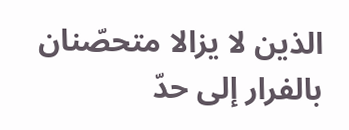الذين لا يزالا متحصّنان بالفرار إلى حدّ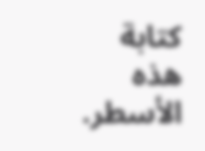كتابة هذه الأسطر.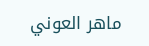ماهر العوني